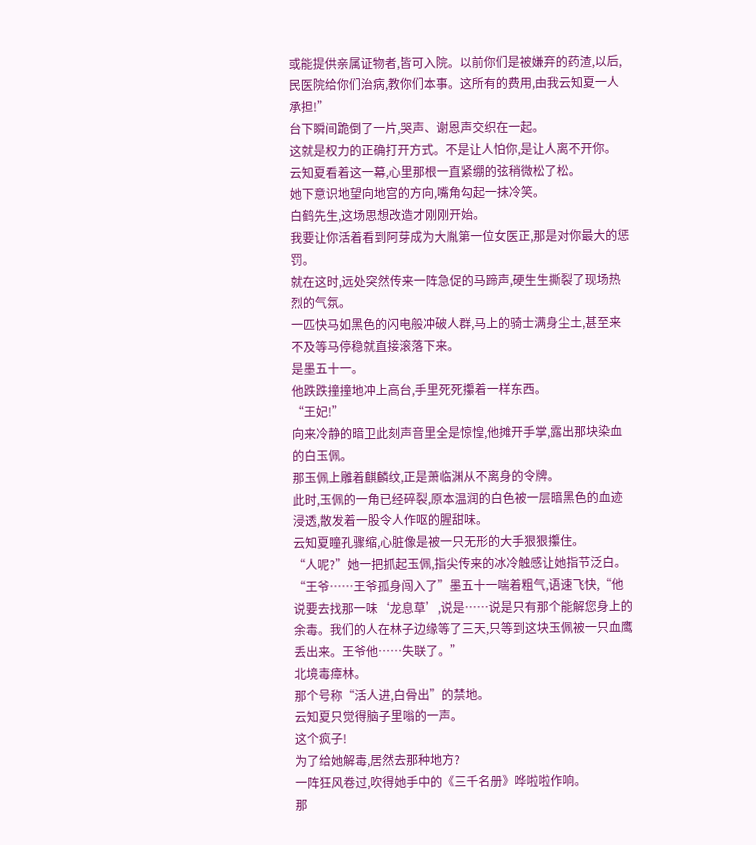或能提供亲属证物者,皆可入院。以前你们是被嫌弃的药渣,以后,民医院给你们治病,教你们本事。这所有的费用,由我云知夏一人承担!”
台下瞬间跪倒了一片,哭声、谢恩声交织在一起。
这就是权力的正确打开方式。不是让人怕你,是让人离不开你。
云知夏看着这一幕,心里那根一直紧绷的弦稍微松了松。
她下意识地望向地宫的方向,嘴角勾起一抹冷笑。
白鹤先生,这场思想改造才刚刚开始。
我要让你活着看到阿芽成为大胤第一位女医正,那是对你最大的惩罚。
就在这时,远处突然传来一阵急促的马蹄声,硬生生撕裂了现场热烈的气氛。
一匹快马如黑色的闪电般冲破人群,马上的骑士满身尘土,甚至来不及等马停稳就直接滚落下来。
是墨五十一。
他跌跌撞撞地冲上高台,手里死死攥着一样东西。
“王妃!”
向来冷静的暗卫此刻声音里全是惊惶,他摊开手掌,露出那块染血的白玉佩。
那玉佩上雕着麒麟纹,正是萧临渊从不离身的令牌。
此时,玉佩的一角已经碎裂,原本温润的白色被一层暗黑色的血迹浸透,散发着一股令人作呕的腥甜味。
云知夏瞳孔骤缩,心脏像是被一只无形的大手狠狠攥住。
“人呢?”她一把抓起玉佩,指尖传来的冰冷触感让她指节泛白。
“王爷……王爷孤身闯入了”墨五十一喘着粗气,语速飞快,“他说要去找那一味‘龙息草’,说是……说是只有那个能解您身上的余毒。我们的人在林子边缘等了三天,只等到这块玉佩被一只血鹰丢出来。王爷他……失联了。”
北境毒瘴林。
那个号称“活人进,白骨出”的禁地。
云知夏只觉得脑子里嗡的一声。
这个疯子!
为了给她解毒,居然去那种地方?
一阵狂风卷过,吹得她手中的《三千名册》哗啦啦作响。
那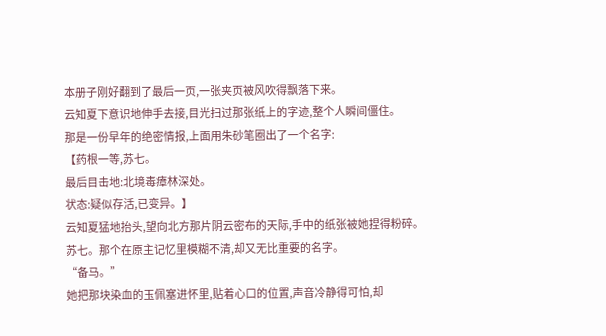本册子刚好翻到了最后一页,一张夹页被风吹得飘落下来。
云知夏下意识地伸手去接,目光扫过那张纸上的字迹,整个人瞬间僵住。
那是一份早年的绝密情报,上面用朱砂笔圈出了一个名字:
【药根一等,苏七。
最后目击地:北境毒瘴林深处。
状态:疑似存活,已变异。】
云知夏猛地抬头,望向北方那片阴云密布的天际,手中的纸张被她捏得粉碎。
苏七。那个在原主记忆里模糊不清,却又无比重要的名字。
“备马。”
她把那块染血的玉佩塞进怀里,贴着心口的位置,声音冷静得可怕,却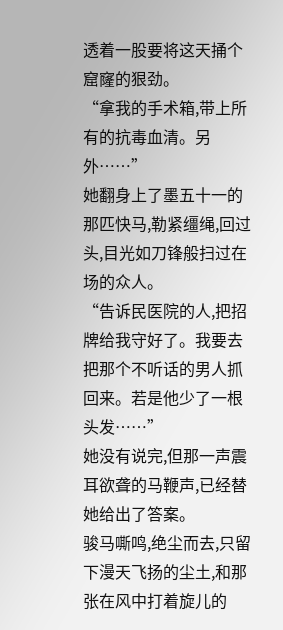透着一股要将这天捅个窟窿的狠劲。
“拿我的手术箱,带上所有的抗毒血清。另外……”
她翻身上了墨五十一的那匹快马,勒紧缰绳,回过头,目光如刀锋般扫过在场的众人。
“告诉民医院的人,把招牌给我守好了。我要去把那个不听话的男人抓回来。若是他少了一根头发……”
她没有说完,但那一声震耳欲聋的马鞭声,已经替她给出了答案。
骏马嘶鸣,绝尘而去,只留下漫天飞扬的尘土,和那张在风中打着旋儿的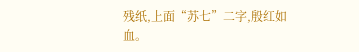残纸,上面“苏七”二字,殷红如血。